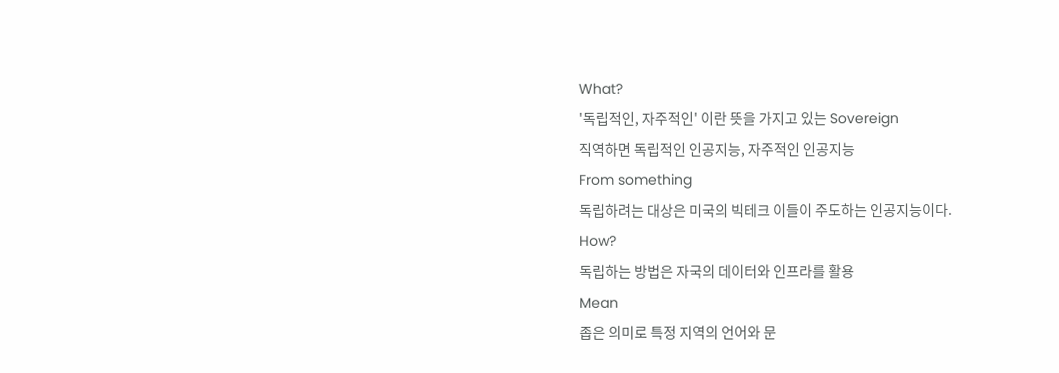What?
'독립적인, 자주적인' 이란 뜻을 가지고 있는 Sovereign
직역하면 독립적인 인공지능, 자주적인 인공지능
From something
독립하려는 대상은 미국의 빅테크 이들이 주도하는 인공지능이다.
How?
독립하는 방법은 자국의 데이터와 인프라를 활용
Mean
좁은 의미로 특정 지역의 언어와 문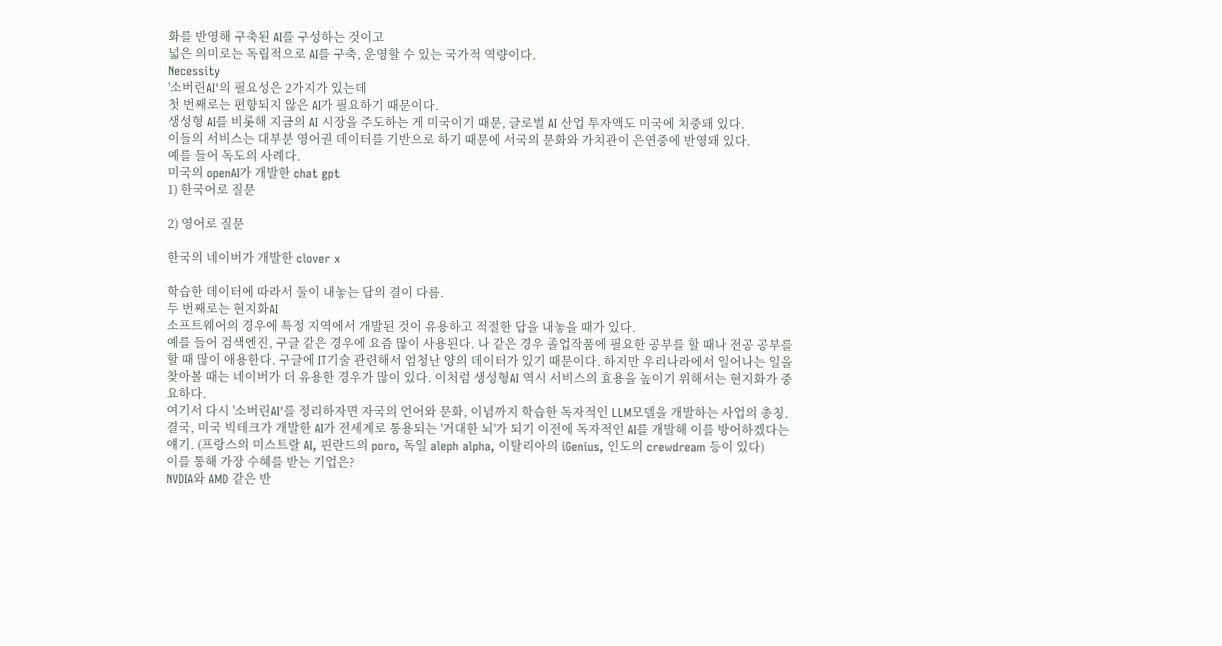화를 반영해 구축된 AI를 구성하는 것이고
넓은 의미로는 독립적으로 AI를 구축, 운영할 수 있는 국가적 역량이다.
Necessity
'소버린AI'의 필요성은 2가지가 있는데
첫 번째로는 편향되지 않은 AI가 필요하기 때문이다.
생성형 AI를 비롯해 지금의 AI 시장을 주도하는 게 미국이기 때문, 글로벌 AI 산업 투자액도 미국에 치중돼 있다.
이들의 서비스는 대부분 영어권 데이터를 기반으로 하기 때문에 서국의 문화와 가치관이 은연중에 반영돼 있다.
예를 들어 독도의 사례다.
미국의 openAI가 개발한 chat gpt
1) 한국어로 질문

2) 영어로 질문

한국의 네이버가 개발한 clover x

학습한 데이터에 따라서 둘이 내놓는 답의 결이 다름.
두 번째로는 현지화AI
소프트웨어의 경우에 특정 지역에서 개발된 것이 유용하고 적절한 답을 내놓을 때가 있다.
예를 들어 검색엔진, 구글 같은 경우에 요즘 많이 사용된다. 나 같은 경우 졸업작품에 필요한 공부를 할 때나 전공 공부를 할 때 많이 애용한다. 구글에 IT기술 관련해서 엄청난 양의 데이터가 있기 때문이다. 하지만 우리나라에서 일어나는 일을 찾아볼 때는 네이버가 더 유용한 경우가 많이 있다. 이처럼 생성형AI 역시 서비스의 효용을 높이기 위해서는 현지화가 중요하다.
여기서 다시 '소버린AI'를 정리하자면 자국의 언어와 문화, 이념까지 학습한 독자적인 LLM모델을 개발하는 사업의 총칭.
결국, 미국 빅테크가 개발한 AI가 전세계로 통용되는 '거대한 뇌'가 되기 이전에 독자적인 AI를 개발해 이를 방어하겠다는 얘기. (프랑스의 미스트랄 AI, 핀란드의 poro, 독일 aleph alpha, 이탈리아의 iGenius, 인도의 crewdream 등이 있다)
이를 통해 가장 수혜를 받는 기업은?
NVDIA와 AMD 같은 반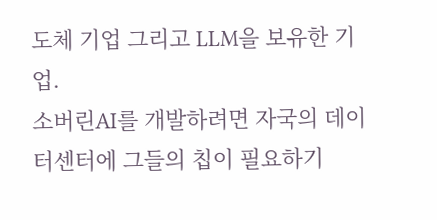도체 기업 그리고 LLM을 보유한 기업.
소버린AI를 개발하려면 자국의 데이터센터에 그들의 칩이 필요하기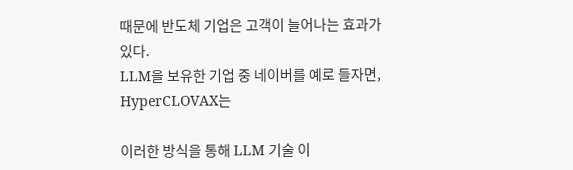때문에 반도체 기업은 고객이 늘어나는 효과가 있다.
LLM을 보유한 기업 중 네이버를 예로 들자면, HyperCLOVAX는

이러한 방식을 통해 LLM 기술 이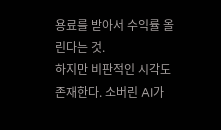용료를 받아서 수익률 올린다는 것.
하지만 비판적인 시각도 존재한다. 소버린 AI가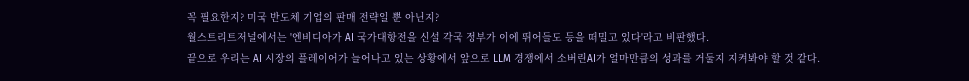꼭 필요한지? 미국 반도체 기업의 판매 전략일 뿐 아닌지?
월스트리트저널에서는 '엔비디아가 AI 국가대항전을 신설 각국 정부가 이에 뛰어들도 등을 떠밀고 있다'라고 비판했다.
끝으로 우리는 AI 시장의 플레이어가 늘어나고 있는 상황에서 앞으로 LLM 경쟁에서 소버린AI가 얼마만큼의 성과를 거둘지 지켜봐야 할 것 같다.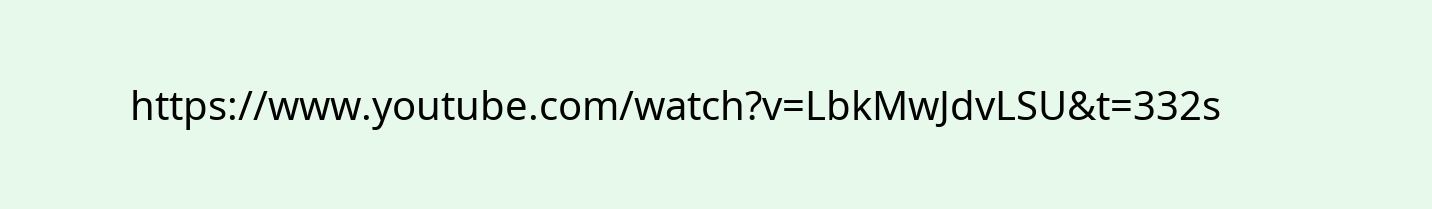https://www.youtube.com/watch?v=LbkMwJdvLSU&t=332s